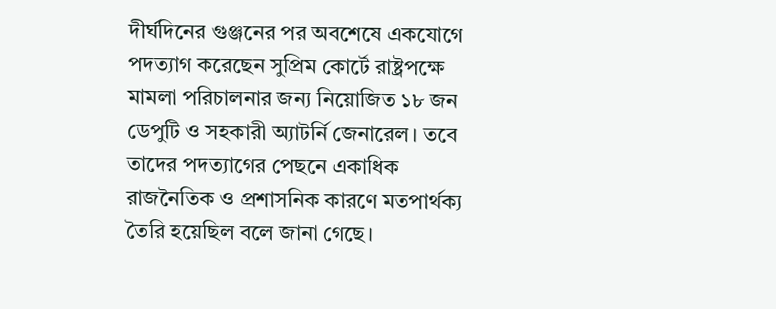দীর্ঘদিনের গুঞ্জনের পর অবশেষে একযোগে পদত্যাগ করেছেন সুপ্রিম কোর্টে রাষ্ট্রপক্ষে মামলা পরিচালনার জন্য নিয়োজিত ১৮ জন ডেপুটি ও সহকারী অ্যাটর্নি জেনারেল। তবে তাদের পদত্যাগের পেছনে একাধিক রাজনৈতিক ও প্রশাসনিক কারণে মতপার্থক্য তৈরি হয়েছিল বলে জানা গেছে।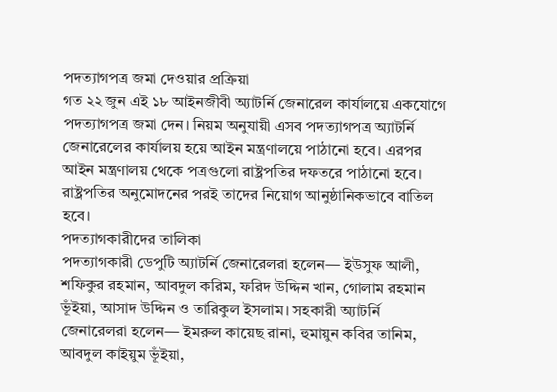পদত্যাগপত্র জমা দেওয়ার প্রক্রিয়া
গত ২২ জুন এই ১৮ আইনজীবী অ্যাটর্নি জেনারেল কার্যালয়ে একযোগে পদত্যাগপত্র জমা দেন। নিয়ম অনুযায়ী এসব পদত্যাগপত্র অ্যাটর্নি জেনারেলের কার্যালয় হয়ে আইন মন্ত্রণালয়ে পাঠানো হবে। এরপর আইন মন্ত্রণালয় থেকে পত্রগুলো রাষ্ট্রপতির দফতরে পাঠানো হবে। রাষ্ট্রপতির অনুমোদনের পরই তাদের নিয়োগ আনুষ্ঠানিকভাবে বাতিল হবে।
পদত্যাগকারীদের তালিকা
পদত্যাগকারী ডেপুটি অ্যাটর্নি জেনারেলরা হলেন— ইউসুফ আলী, শফিকুর রহমান, আবদুল করিম, ফরিদ উদ্দিন খান, গোলাম রহমান ভূঁইয়া, আসাদ উদ্দিন ও তারিকুল ইসলাম। সহকারী অ্যাটর্নি জেনারেলরা হলেন— ইমরুল কায়েছ রানা, হুমায়ুন কবির তানিম, আবদুল কাইয়ুম ভূঁইয়া,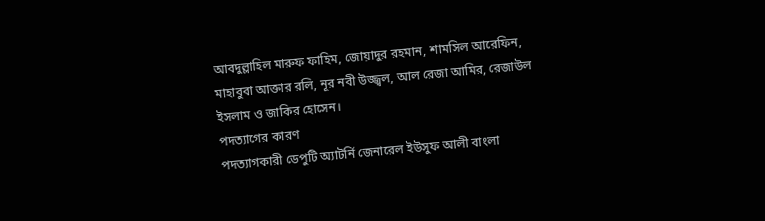আবদুল্লাহিল মারুফ ফাহিম, জোয়াদুর রহমান, শামসিল আরেফিন, মাহাবুবা আক্তার রলি, নূর নবী উজ্জ্বল, আল রেজা আমির, রেজাউল ইসলাম ও জাকির হোসেন।
পদত্যাগের কারণ
পদত্যাগকারী ডেপুটি অ্যাটর্নি জেনারেল ইউসুফ আলী বাংলা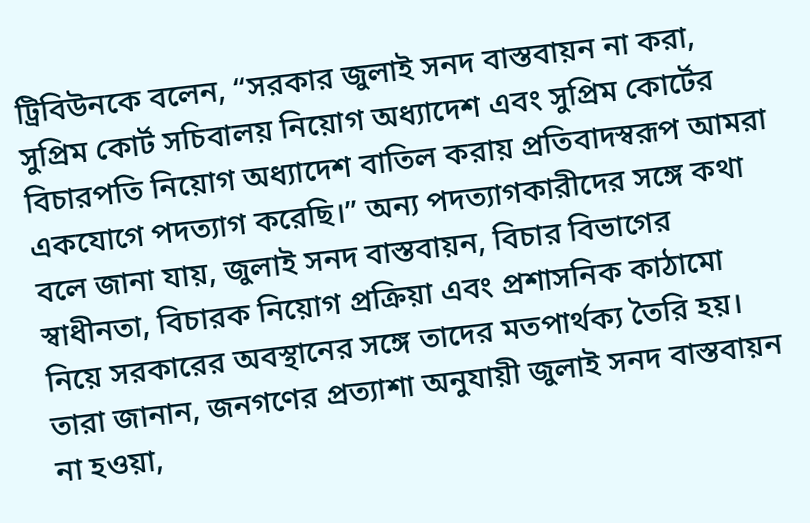ট্রিবিউনকে বলেন, “সরকার জুলাই সনদ বাস্তবায়ন না করা, সুপ্রিম কোর্ট সচিবালয় নিয়োগ অধ্যাদেশ এবং সুপ্রিম কোর্টের বিচারপতি নিয়োগ অধ্যাদেশ বাতিল করায় প্রতিবাদস্বরূপ আমরা একযোগে পদত্যাগ করেছি।” অন্য পদত্যাগকারীদের সঙ্গে কথা বলে জানা যায়, জুলাই সনদ বাস্তবায়ন, বিচার বিভাগের স্বাধীনতা, বিচারক নিয়োগ প্রক্রিয়া এবং প্রশাসনিক কাঠামো নিয়ে সরকারের অবস্থানের সঙ্গে তাদের মতপার্থক্য তৈরি হয়।
তারা জানান, জনগণের প্রত্যাশা অনুযায়ী জুলাই সনদ বাস্তবায়ন না হওয়া,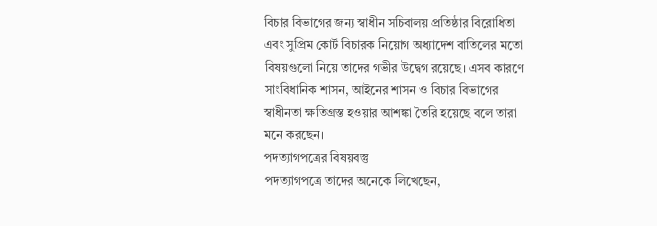বিচার বিভাগের জন্য স্বাধীন সচিবালয় প্রতিষ্ঠার বিরোধিতা এবং সুপ্রিম কোর্ট বিচারক নিয়োগ অধ্যাদেশ বাতিলের মতো বিষয়গুলো নিয়ে তাদের গভীর উদ্বেগ রয়েছে। এসব কারণে সাংবিধানিক শাসন, আইনের শাসন ও বিচার বিভাগের স্বাধীনতা ক্ষতিগ্রস্ত হওয়ার আশঙ্কা তৈরি হয়েছে বলে তারা মনে করছেন।
পদত্যাগপত্রের বিষয়বস্তু
পদত্যাগপত্রে তাদের অনেকে লিখেছেন,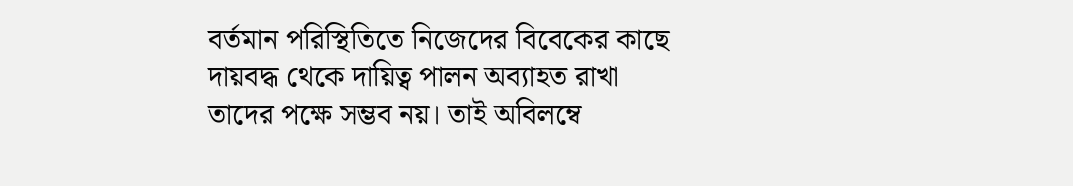বর্তমান পরিস্থিতিতে নিজেদের বিবেকের কাছে দায়বদ্ধ থেকে দায়িত্ব পালন অব্যাহত রাখা তাদের পক্ষে সম্ভব নয়। তাই অবিলম্বে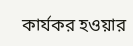কার্যকর হওয়ার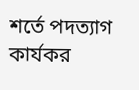শর্তে পদত্যাগ কার্যকর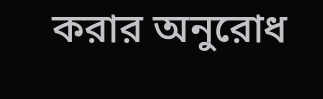করার অনুরোধ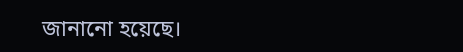জানানো হয়েছে।